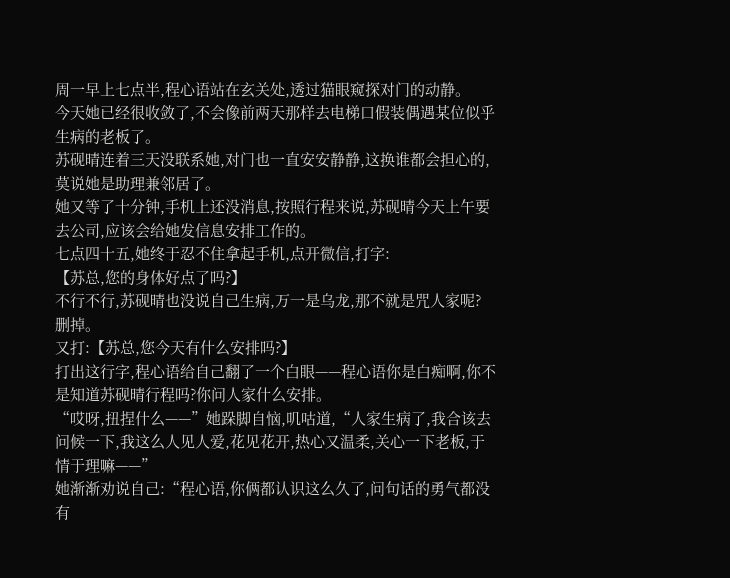周一早上七点半,程心语站在玄关处,透过猫眼窥探对门的动静。
今天她已经很收敛了,不会像前两天那样去电梯口假装偶遇某位似乎生病的老板了。
苏砚晴连着三天没联系她,对门也一直安安静静,这换谁都会担心的,莫说她是助理兼邻居了。
她又等了十分钟,手机上还没消息,按照行程来说,苏砚晴今天上午要去公司,应该会给她发信息安排工作的。
七点四十五,她终于忍不住拿起手机,点开微信,打字:
【苏总,您的身体好点了吗?】
不行不行,苏砚晴也没说自己生病,万一是乌龙,那不就是咒人家呢?
删掉。
又打:【苏总,您今天有什么安排吗?】
打出这行字,程心语给自己翻了一个白眼——程心语你是白痴啊,你不是知道苏砚晴行程吗?你问人家什么安排。
“哎呀,扭捏什么——”她跺脚自恼,叽咕道,“人家生病了,我合该去问候一下,我这么人见人爱,花见花开,热心又温柔,关心一下老板,于情于理嘛——”
她渐渐劝说自己:“程心语,你俩都认识这么久了,问句话的勇气都没有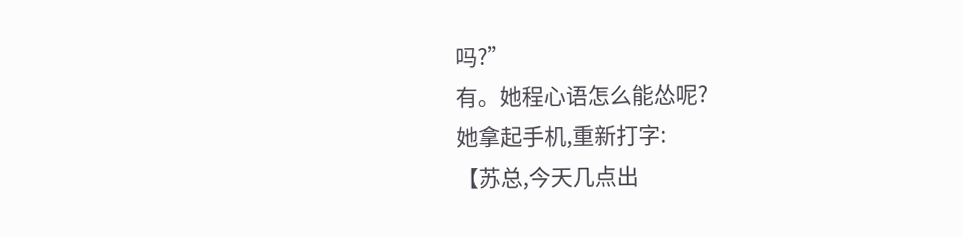吗?”
有。她程心语怎么能怂呢?
她拿起手机,重新打字:
【苏总,今天几点出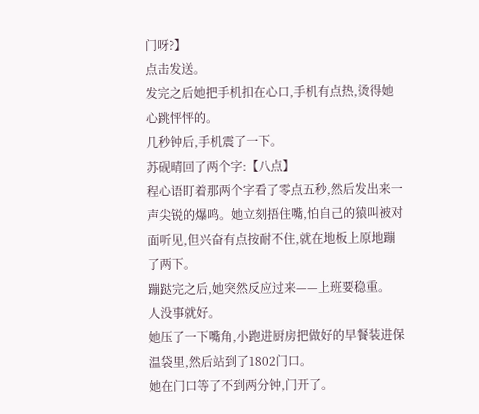门呀?】
点击发送。
发完之后她把手机扣在心口,手机有点热,烫得她心跳怦怦的。
几秒钟后,手机震了一下。
苏砚晴回了两个字:【八点】
程心语盯着那两个字看了零点五秒,然后发出来一声尖锐的爆鸣。她立刻捂住嘴,怕自己的猿叫被对面听见,但兴奋有点按耐不住,就在地板上原地蹦了两下。
蹦跶完之后,她突然反应过来——上班要稳重。
人没事就好。
她压了一下嘴角,小跑进厨房把做好的早餐装进保温袋里,然后站到了1802门口。
她在门口等了不到两分钟,门开了。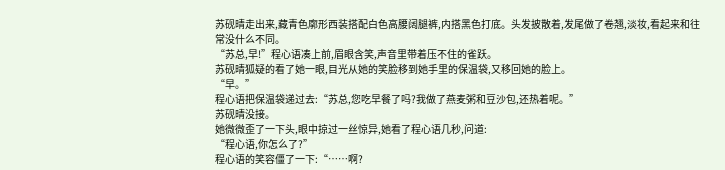苏砚晴走出来,藏青色廓形西装搭配白色高腰阔腿裤,内搭黑色打底。头发披散着,发尾做了卷翘,淡妆,看起来和往常没什么不同。
“苏总,早!”程心语凑上前,眉眼含笑,声音里带着压不住的雀跃。
苏砚晴狐疑的看了她一眼,目光从她的笑脸移到她手里的保温袋,又移回她的脸上。
“早。”
程心语把保温袋递过去:“苏总,您吃早餐了吗?我做了燕麦粥和豆沙包,还热着呢。”
苏砚晴没接。
她微微歪了一下头,眼中掠过一丝惊异,她看了程心语几秒,问道:
“程心语,你怎么了?”
程心语的笑容僵了一下:“……啊?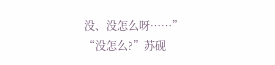没、没怎么呀……”
“没怎么?”苏砚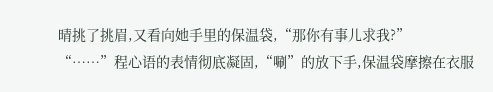晴挑了挑眉,又看向她手里的保温袋,“那你有事儿求我?”
“……”程心语的表情彻底凝固,“唰”的放下手,保温袋摩擦在衣服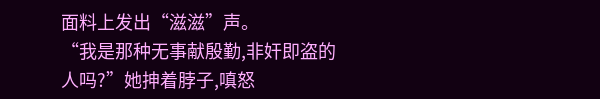面料上发出“滋滋”声。
“我是那种无事献殷勤,非奸即盗的人吗?”她抻着脖子,嗔怒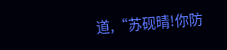道,“苏砚晴!你防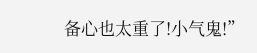备心也太重了!小气鬼!”